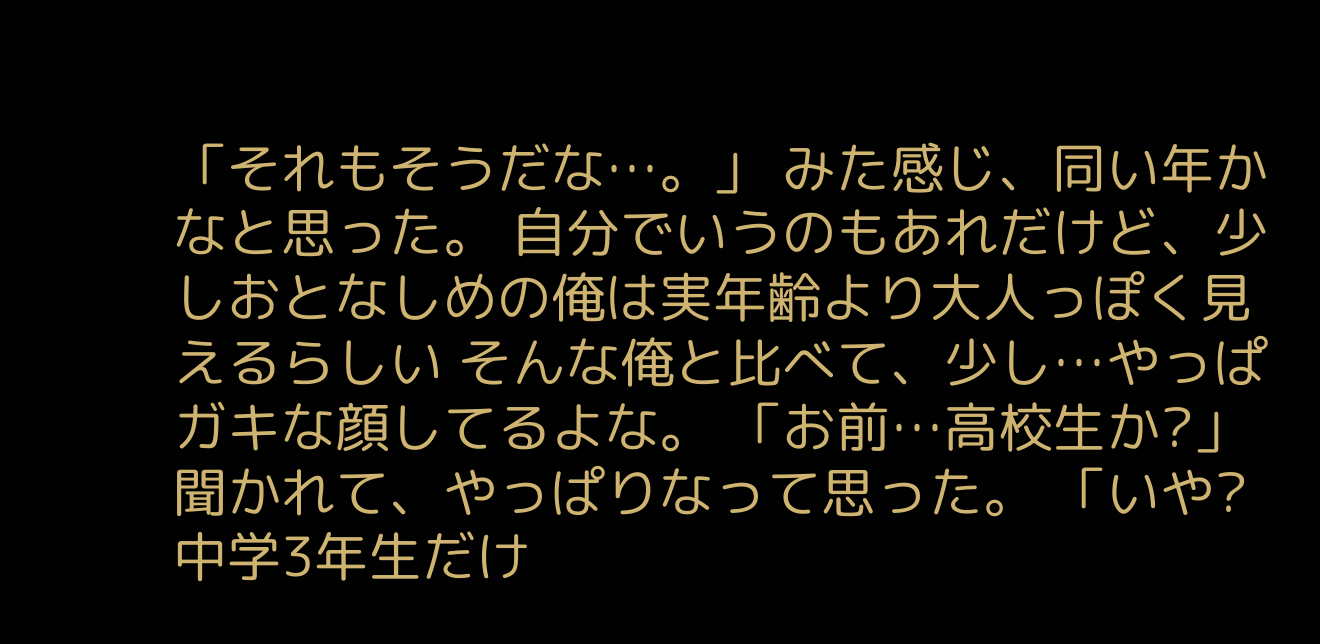「それもそうだな…。」 みた感じ、同い年かなと思った。 自分でいうのもあれだけど、少しおとなしめの俺は実年齢より大人っぽく見えるらしい そんな俺と比べて、少し…やっぱガキな顔してるよな。 「お前…高校生か?」 聞かれて、やっぱりなって思った。 「いや?中学3年生だけ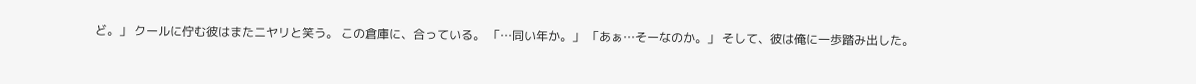ど。」 クールに佇む彼はまたニヤリと笑う。 この倉庫に、合っている。 「…同い年か。」 「あぁ…そーなのか。」 そして、彼は俺に一歩踏み出した。